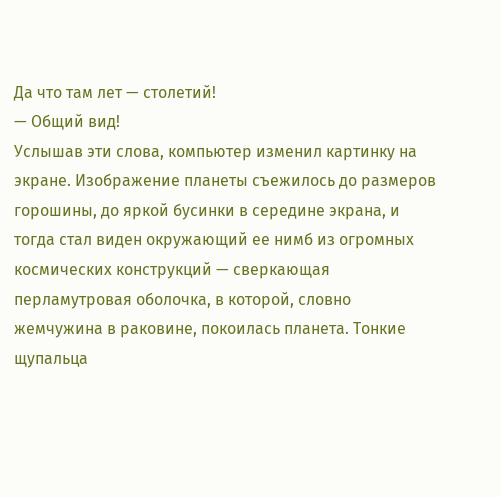Да что там лет — столетий!
— Общий вид!
Услышав эти слова, компьютер изменил картинку на экране. Изображение планеты съежилось до размеров горошины, до яркой бусинки в середине экрана, и тогда стал виден окружающий ее нимб из огромных космических конструкций — сверкающая перламутровая оболочка, в которой, словно жемчужина в раковине, покоилась планета. Тонкие щупальца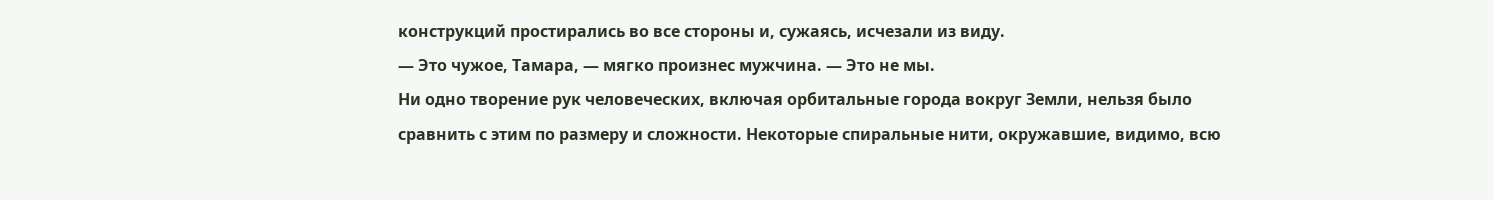конструкций простирались во все стороны и, сужаясь, исчезали из виду.
— Это чужое, Тамара, — мягко произнес мужчина. — Это не мы.
Ни одно творение рук человеческих, включая орбитальные города вокруг Земли, нельзя было сравнить с этим по размеру и сложности. Некоторые спиральные нити, окружавшие, видимо, всю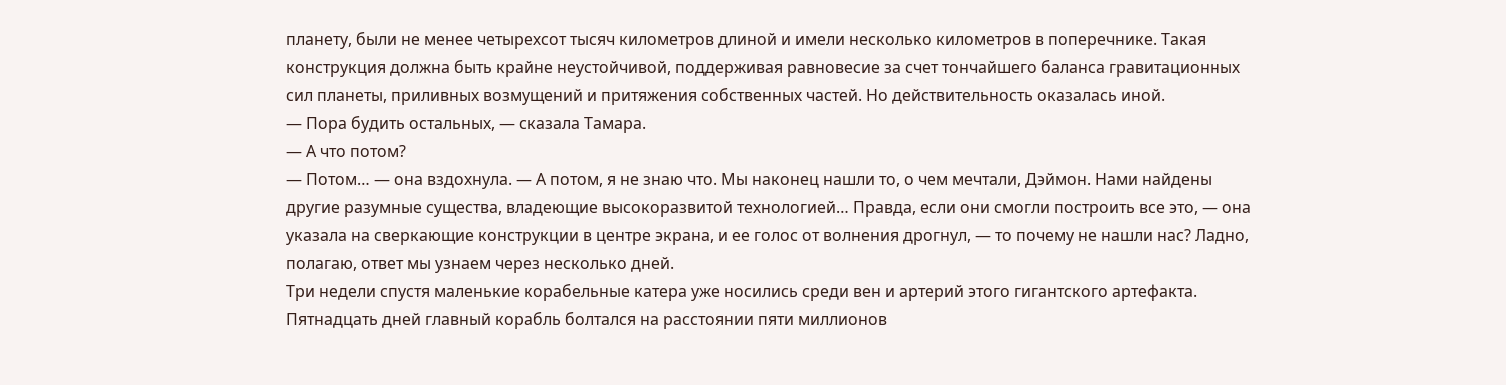планету, были не менее четырехсот тысяч километров длиной и имели несколько километров в поперечнике. Такая конструкция должна быть крайне неустойчивой, поддерживая равновесие за счет тончайшего баланса гравитационных сил планеты, приливных возмущений и притяжения собственных частей. Но действительность оказалась иной.
— Пора будить остальных, — сказала Тамара.
— А что потом?
— Потом… — она вздохнула. — А потом, я не знаю что. Мы наконец нашли то, о чем мечтали, Дэймон. Нами найдены другие разумные существа, владеющие высокоразвитой технологией… Правда, если они смогли построить все это, — она указала на сверкающие конструкции в центре экрана, и ее голос от волнения дрогнул, — то почему не нашли нас? Ладно, полагаю, ответ мы узнаем через несколько дней.
Три недели спустя маленькие корабельные катера уже носились среди вен и артерий этого гигантского артефакта. Пятнадцать дней главный корабль болтался на расстоянии пяти миллионов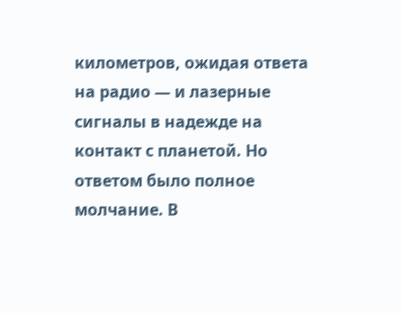километров, ожидая ответа на радио — и лазерные сигналы в надежде на контакт с планетой. Но ответом было полное молчание. В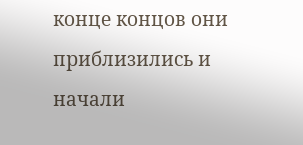конце концов они приблизились и начали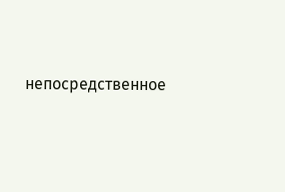непосредственное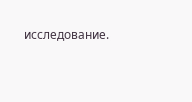исследование.